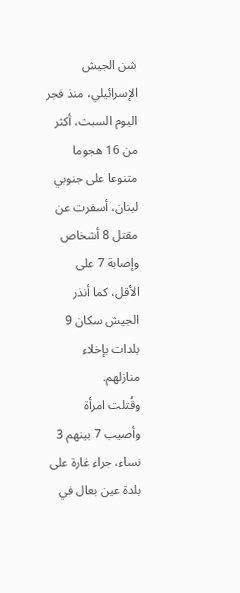شن الجيش الإسرائيلي، منذ فجر اليوم السبت، أكثر من 16 هجوما متنوعا على جنوبي لبنان، أسفرت عن مقتل 8 أشخاص وإصابة 7 على الأقل، كما أنذر الجيش سكان 9 بلدات بإخلاء منازلهم.
وقُتلت امرأة وأصيب 7 بينهم 3 نساء، جراء غارة على بلدة عين بعال في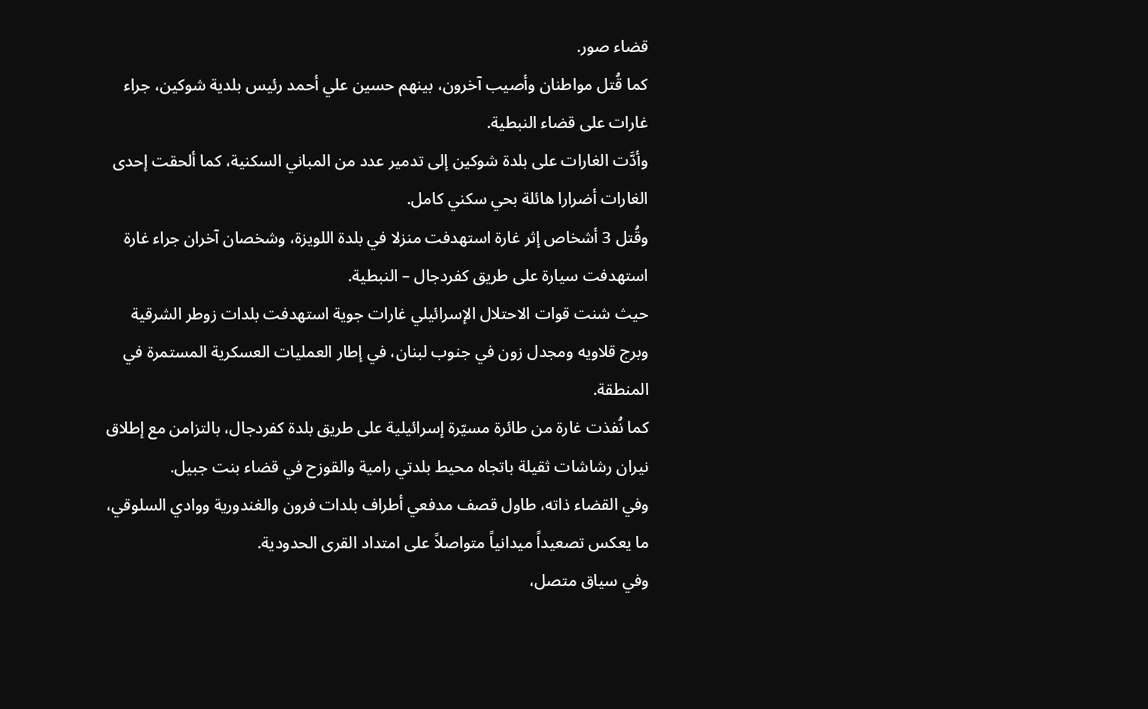قضاء صور.
كما قُتل مواطنان وأصيب آخرون، بينهم حسين علي أحمد رئيس بلدية شوكين، جراء غارات على قضاء النبطية.
وأدَّت الغارات على بلدة شوكين إلى تدمير عدد من المباني السكنية، كما ألحقت إحدى الغارات أضرارا هائلة بحي سكني كامل.
وقُتل 3 أشخاص إثر غارة استهدفت منزلا في بلدة اللويزة، وشخصان آخران جراء غارة استهدفت سيارة على طريق كفردجال – النبطية.
حيث شنت قوات الاحتلال الإسرائيلي غارات جوية استهدفت بلدات زوطر الشرقية وبرج قلاويه ومجدل زون في جنوب لبنان، في إطار العمليات العسكرية المستمرة في المنطقة.
كما نُفذت غارة من طائرة مسيّرة إسرائيلية على طريق بلدة كفردجال، بالتزامن مع إطلاق نيران رشاشات ثقيلة باتجاه محيط بلدتي رامية والقوزح في قضاء بنت جبيل.
وفي القضاء ذاته، طاول قصف مدفعي أطراف بلدات فرون والغندورية ووادي السلوقي، ما يعكس تصعيداً ميدانياً متواصلاً على امتداد القرى الحدودية.
وفي سياق متصل،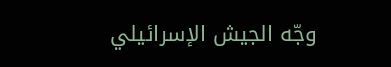وجّه الجيش الإسرائيلي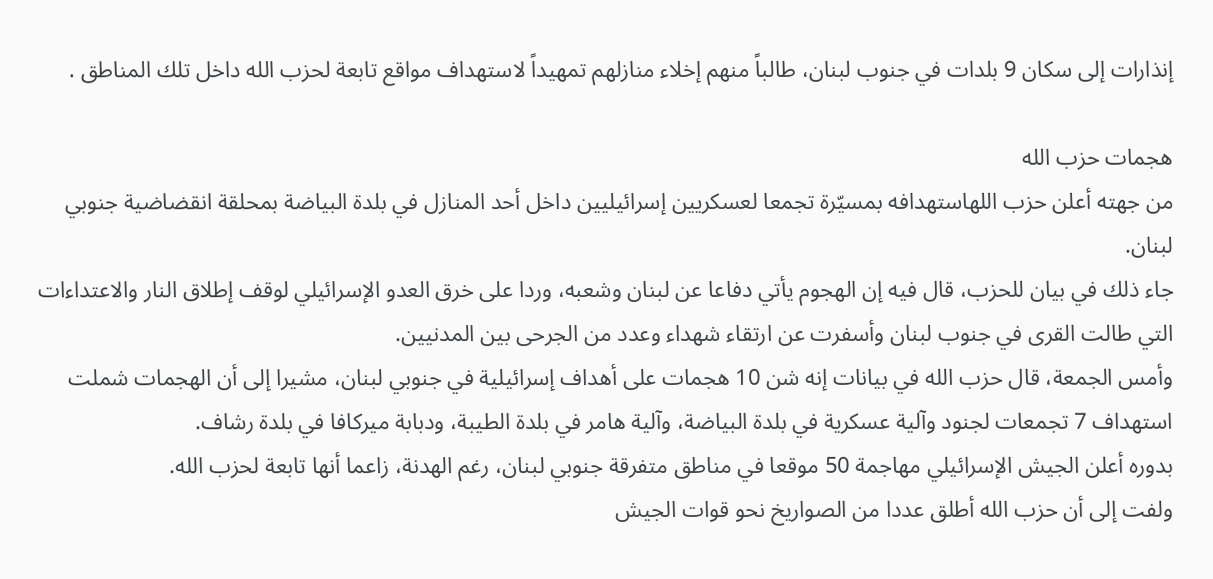إنذارات إلى سكان 9 بلدات في جنوب لبنان، طالباً منهم إخلاء منازلهم تمهيداً لاستهداف مواقع تابعة لحزب الله داخل تلك المناطق .

هجمات حزب الله
من جهته أعلن حزب اللهاستهدافه بمسيّرة تجمعا لعسكريين إسرائيليين داخل أحد المنازل في بلدة البياضة بمحلقة انقضاضية جنوبي لبنان.
جاء ذلك في بيان للحزب، قال فيه إن الهجوم يأتي دفاعا عن لبنان وشعبه، وردا على خرق العدو الإسرائيلي لوقف إطلاق النار والاعتداءات التي طالت القرى في جنوب لبنان وأسفرت عن ارتقاء شهداء وعدد من الجرحى بين المدنيين.
وأمس الجمعة، قال حزب الله في بيانات إنه شن 10 هجمات على أهداف إسرائيلية في جنوبي لبنان، مشيرا إلى أن الهجمات شملت استهداف 7 تجمعات لجنود وآلية عسكرية في بلدة البياضة، وآلية هامر في بلدة الطيبة، ودبابة ميركافا في بلدة رشاف.
بدوره أعلن الجيش الإسرائيلي مهاجمة 50 موقعا في مناطق متفرقة جنوبي لبنان، رغم الهدنة، زاعما أنها تابعة لحزب الله.
ولفت إلى أن حزب الله أطلق عددا من الصواريخ نحو قوات الجيش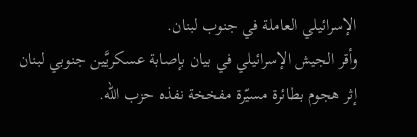الإسرائيلي العاملة في جنوب لبنان.
وأقر الجيش الإسرائيلي في بيان بإصابة عسكريَّين جنوبي لبنان إثر هجوم بطائرة مسيّرة مفخخة نفذه حزب الله.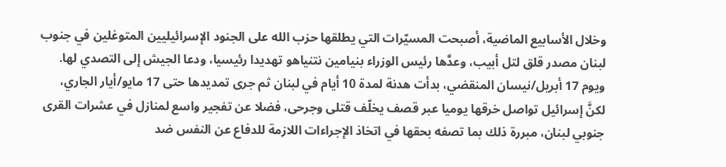وخلال الأسابيع الماضية، أصبحت المسيّرات التي يطلقها حزب الله على الجنود الإسرائيليين المتوغلين في جنوب لبنان مصدر قلق لتل أبيب، وعدَّها رئيس الوزراء بنيامين نتنياهو تهديدا رئيسيا، ودعا الجيش إلى التصدي لها.
ويوم 17 أبريل/نيسان المنقضي، بدأت هدنة لمدة 10 أيام في لبنان ثم جرى تمديدها حتى 17 مايو/أيار الجاري، لكنَّ إسرائيل تواصل خرقها يوميا عبر قصف يخلّف قتلى وجرحى، فضلا عن تفجير واسع لمنازل في عشرات القرى جنوبي لبنان، مبررة ذلك بما تصفه بحقها في اتخاذ الإجراءات اللازمة للدفاع عن النفس ضد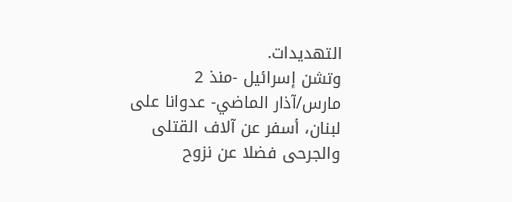التهديدات.
وتشن إسرائيل -منذ 2 مارس/آذار الماضي- عدوانا على لبنان، أسفر عن آلاف القتلى والجرحى فضلا عن نزوح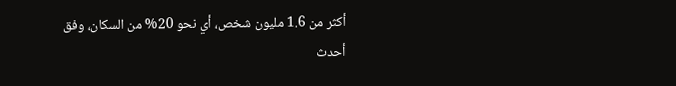أكثر من 1.6 مليون شخص، أي نحو 20% من السكان، وفق أحدث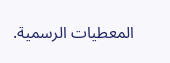المعطيات الرسمية.